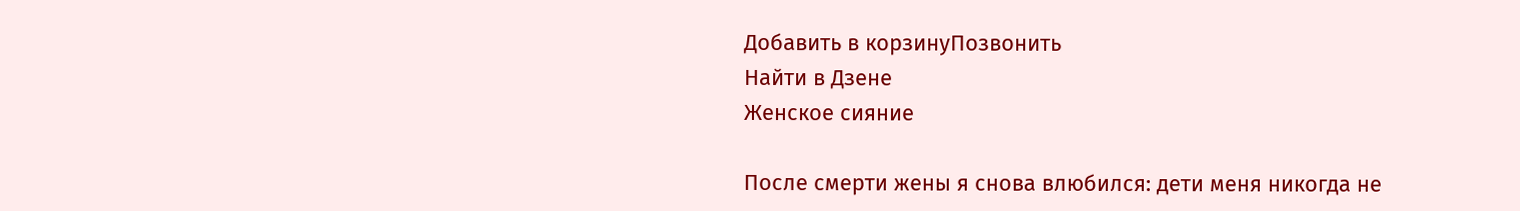Добавить в корзинуПозвонить
Найти в Дзене
Женское сияние

После смерти жены я снова влюбился: дети меня никогда не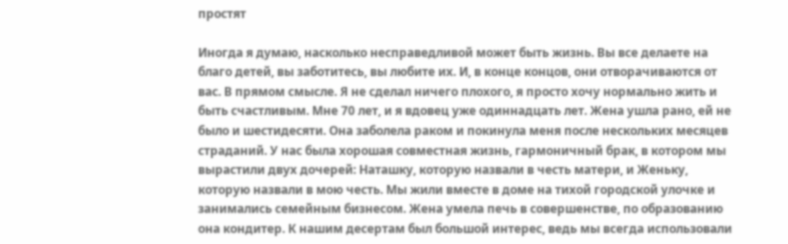простят

Иногда я думаю, насколько несправедливой может быть жизнь. Вы все делаете на благо детей, вы заботитесь, вы любите их. И, в конце концов, они отворачиваются от вас. В прямом смысле. Я не сделал ничего плохого, я просто хочу нормально жить и быть счастливым. Мне 70 лет, и я вдовец уже одиннадцать лет. Жена ушла рано, ей не было и шестидесяти. Она заболела раком и покинула меня после нескольких месяцев страданий. У нас была хорошая совместная жизнь, гармоничный брак, в котором мы вырастили двух дочерей: Наташку, которую назвали в честь матери, и Женьку, которую назвали в мою честь. Мы жили вместе в доме на тихой городской улочке и занимались семейным бизнесом. Жена умела печь в совершенстве, по образованию она кондитер. К нашим десертам был большой интерес, ведь мы всегда использовали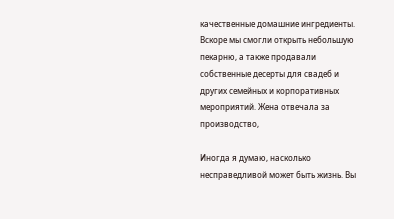качественные домашние ингредиенты. Вскоре мы смогли открыть небольшую пекарню, а также продавали собственные десерты для свадеб и других семейных и корпоративных мероприятий. Жена отвечала за производство,

Иногда я думаю, насколько несправедливой может быть жизнь. Вы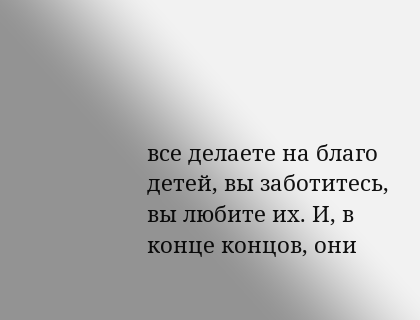все делаете на благо детей, вы заботитесь, вы любите их. И, в конце концов, они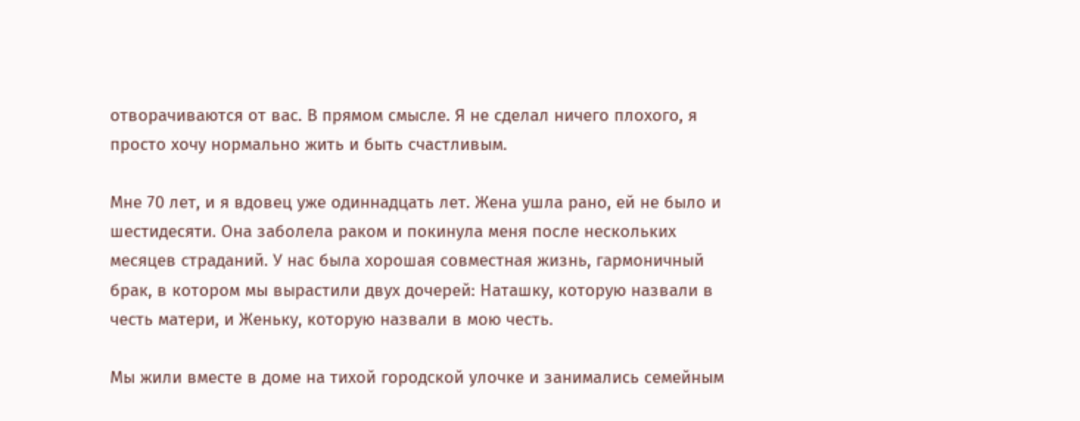отворачиваются от вас. В прямом смысле. Я не сделал ничего плохого, я просто хочу нормально жить и быть счастливым.

Мне 70 лет, и я вдовец уже одиннадцать лет. Жена ушла рано, ей не было и шестидесяти. Она заболела раком и покинула меня после нескольких месяцев страданий. У нас была хорошая совместная жизнь, гармоничный брак, в котором мы вырастили двух дочерей: Наташку, которую назвали в честь матери, и Женьку, которую назвали в мою честь.

Мы жили вместе в доме на тихой городской улочке и занимались семейным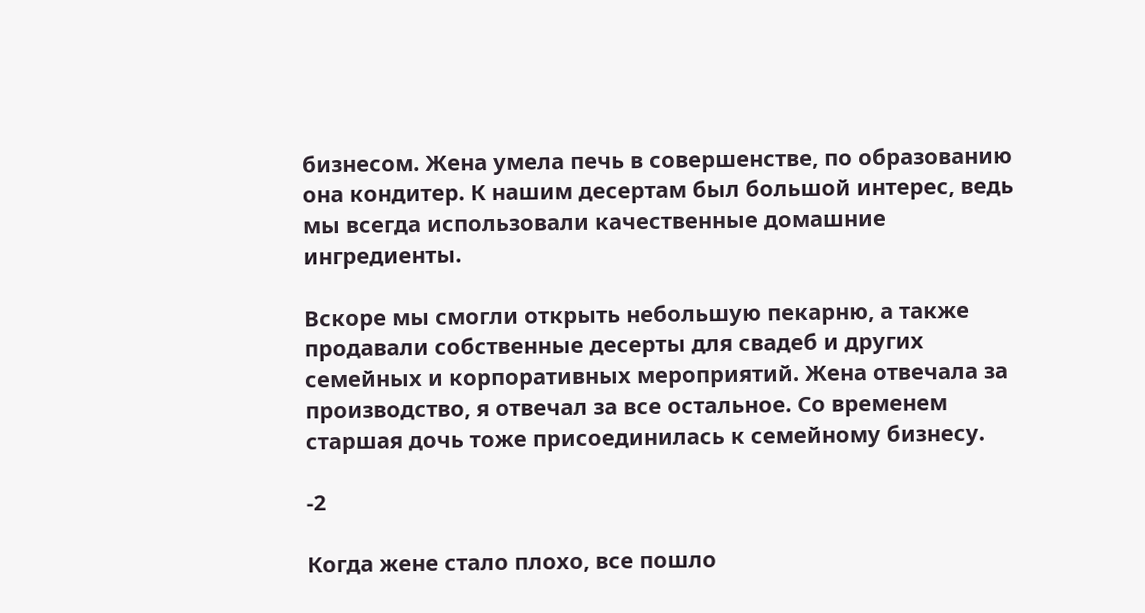бизнесом. Жена умела печь в совершенстве, по образованию она кондитер. К нашим десертам был большой интерес, ведь мы всегда использовали качественные домашние ингредиенты.

Вскоре мы смогли открыть небольшую пекарню, а также продавали собственные десерты для свадеб и других семейных и корпоративных мероприятий. Жена отвечала за производство, я отвечал за все остальное. Со временем старшая дочь тоже присоединилась к семейному бизнесу.

-2

Когда жене стало плохо, все пошло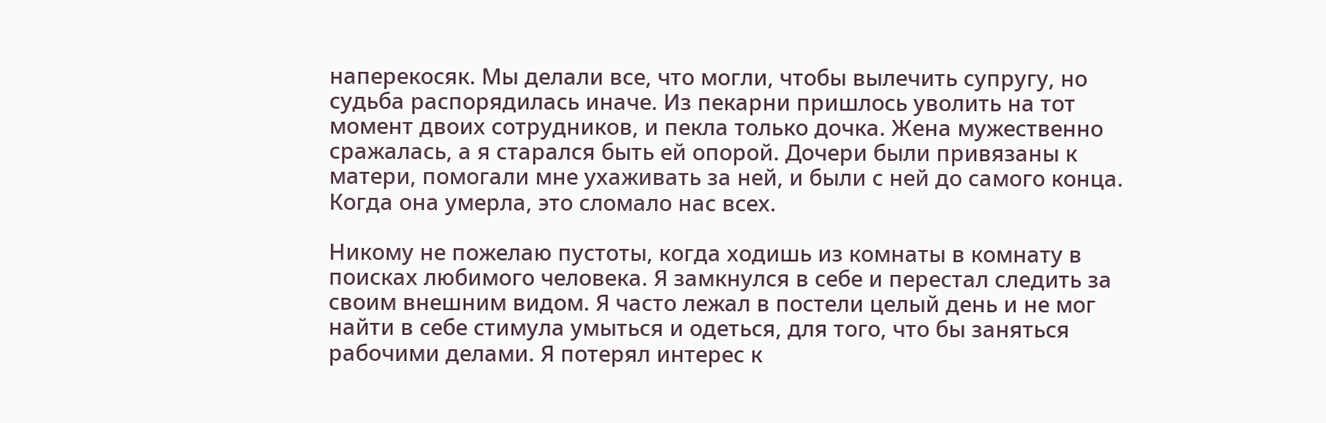наперекосяк. Мы делали все, что могли, чтобы вылечить супругу, но судьба распорядилась иначе. Из пекарни пришлось уволить на тот момент двоих сотрудников, и пекла только дочка. Жена мужественно сражалась, а я старался быть ей опорой. Дочери были привязаны к матери, помогали мне ухаживать за ней, и были с ней до самого конца. Когда она умерла, это сломало нас всех.

Никому не пожелаю пустоты, когда ходишь из комнаты в комнату в поисках любимого человека. Я замкнулся в себе и перестал следить за своим внешним видом. Я часто лежал в постели целый день и не мог найти в себе стимула умыться и одеться, для того, что бы заняться рабочими делами. Я потерял интерес к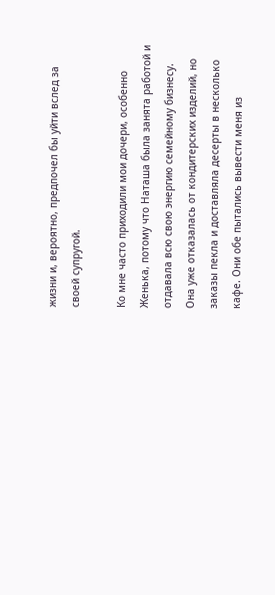жизни и, вероятно, предпочел бы уйти вслед за своей супругой.

Ко мне часто приходили мои дочери, особенно Женька, потому что Наташа была занята работой и отдавала всю свою энергию семейному бизнесу. Она уже отказалась от кондитерских изделий, но заказы пекла и доставляла десерты в несколько кафе. Они обе пытались вывести меня из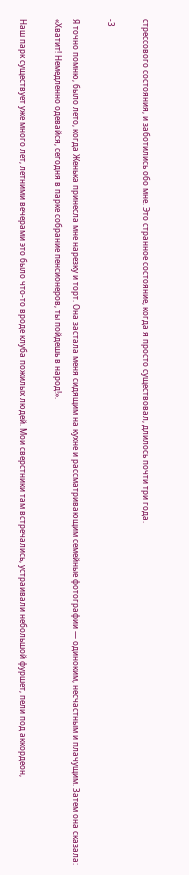стрессового состояния, и заботились обо мне. Это странное состояние, когда я просто существовал, длилось почти три года.

-3

Я точно помню, было лето, когда Женька принесла мне нарезку и торт. Она застала меня сидящим на кухне и рассматривающим семейные фотографии — одиноким, несчастным и плачущим. Затем она сказала: «Хватит! Немедленно одевайся, сегодня в парке собрание пенсионеров, ты пойдешь в народ!».

Наш парк существует уже много лет, летними вечерами это было что-то вроде клуба пожилых людей. Мои сверстники там встречались, устраивали небольшой фуршет, пели под аккордеон,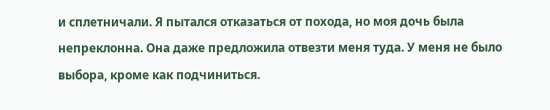и сплетничали. Я пытался отказаться от похода, но моя дочь была непреклонна. Она даже предложила отвезти меня туда. У меня не было выбора, кроме как подчиниться.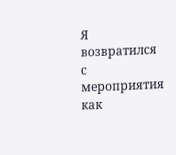Я возвратился с мероприятия как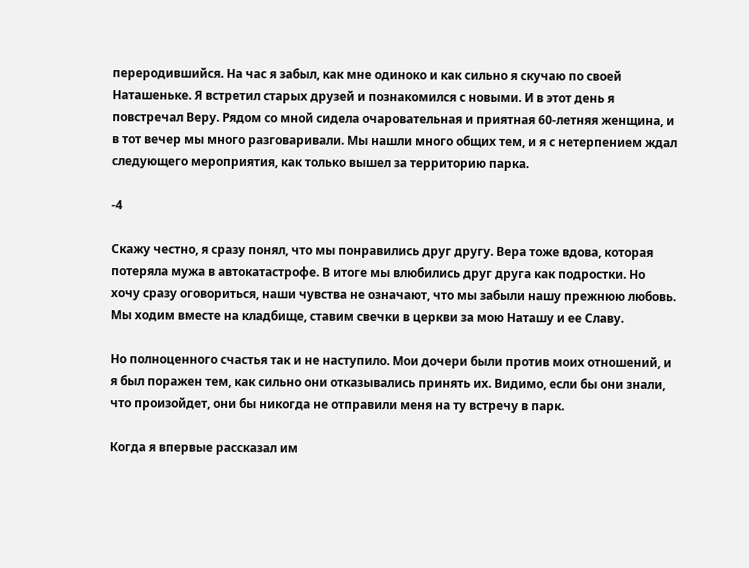переродившийся. На час я забыл, как мне одиноко и как сильно я скучаю по своей Наташеньке. Я встретил старых друзей и познакомился с новыми. И в этот день я повстречал Веру. Рядом со мной сидела очаровательная и приятная 60-летняя женщина, и в тот вечер мы много разговаривали. Мы нашли много общих тем, и я с нетерпением ждал следующего мероприятия, как только вышел за территорию парка.

-4

Скажу честно, я сразу понял, что мы понравились друг другу. Вера тоже вдова, которая потеряла мужа в автокатастрофе. В итоге мы влюбились друг друга как подростки. Но хочу сразу оговориться, наши чувства не означают, что мы забыли нашу прежнюю любовь. Мы ходим вместе на кладбище, ставим свечки в церкви за мою Наташу и ее Славу.

Но полноценного счастья так и не наступило. Мои дочери были против моих отношений, и я был поражен тем, как сильно они отказывались принять их. Видимо, если бы они знали, что произойдет, они бы никогда не отправили меня на ту встречу в парк.

Когда я впервые рассказал им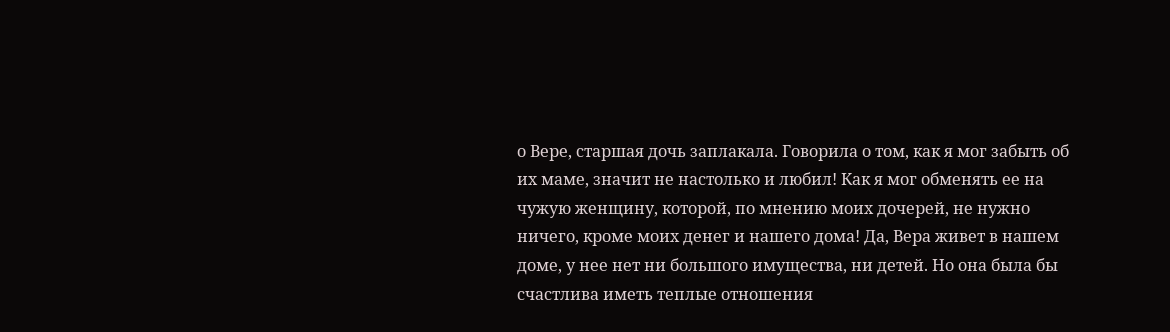о Вере, старшая дочь заплакала. Говорила о том, как я мог забыть об их маме, значит не настолько и любил! Как я мог обменять ее на чужую женщину, которой, по мнению моих дочерей, не нужно ничего, кроме моих денег и нашего дома! Да, Вера живет в нашем доме, у нее нет ни большого имущества, ни детей. Но она была бы счастлива иметь теплые отношения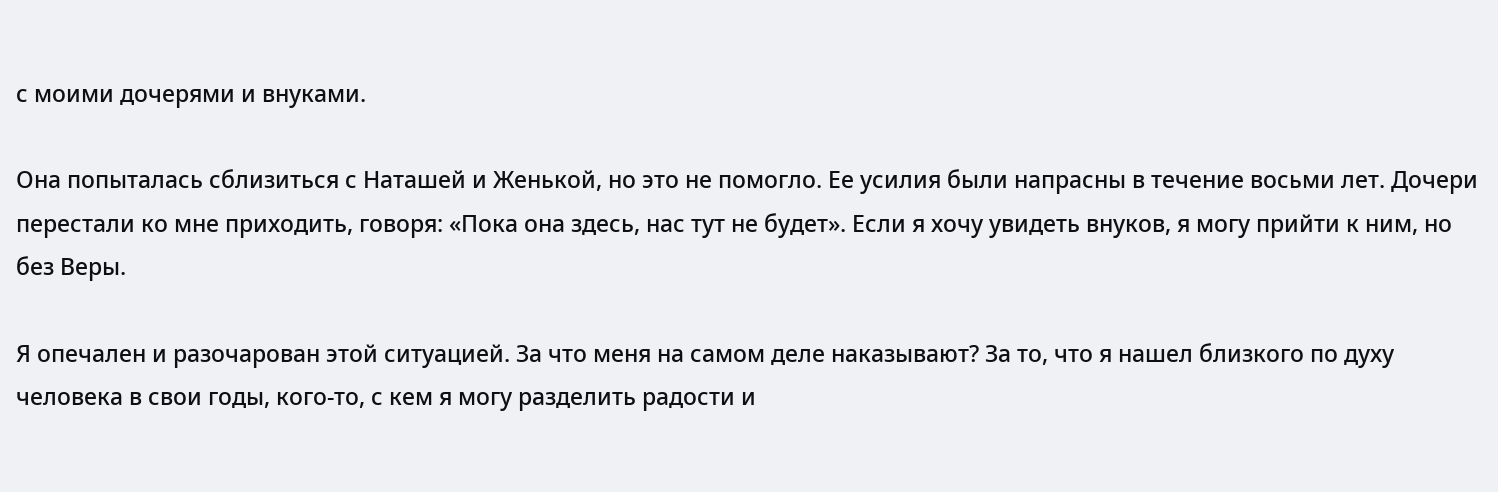с моими дочерями и внуками.

Она попыталась сблизиться с Наташей и Женькой, но это не помогло. Ее усилия были напрасны в течение восьми лет. Дочери перестали ко мне приходить, говоря: «Пока она здесь, нас тут не будет». Если я хочу увидеть внуков, я могу прийти к ним, но без Веры.

Я опечален и разочарован этой ситуацией. За что меня на самом деле наказывают? За то, что я нашел близкого по духу человека в свои годы, кого-то, с кем я могу разделить радости и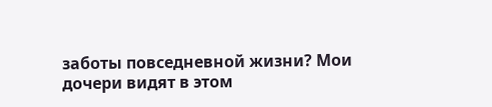заботы повседневной жизни? Мои дочери видят в этом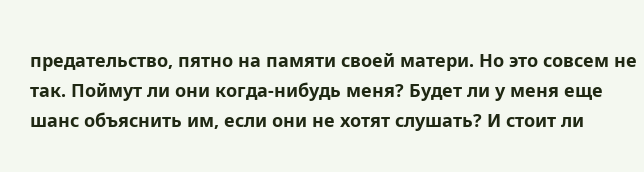предательство, пятно на памяти своей матери. Но это совсем не так. Поймут ли они когда-нибудь меня? Будет ли у меня еще шанс объяснить им, если они не хотят слушать? И стоит ли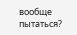вообще пытаться?